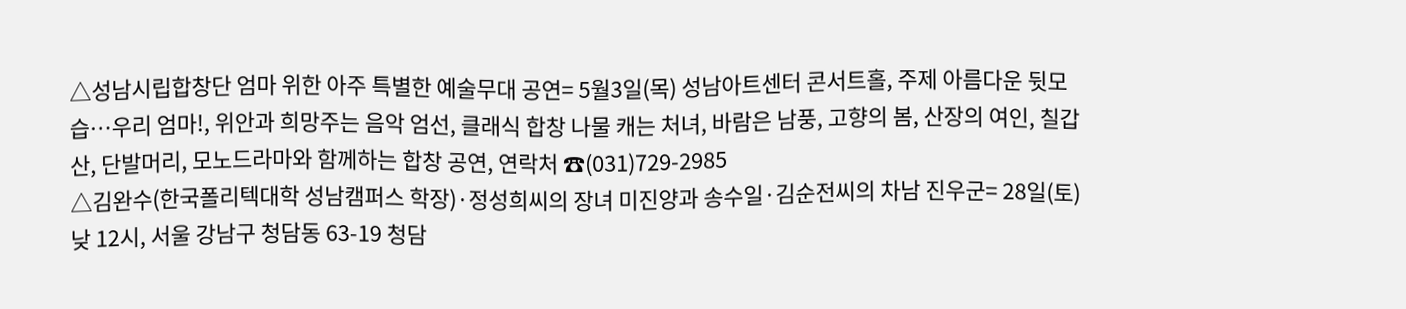△성남시립합창단 엄마 위한 아주 특별한 예술무대 공연= 5월3일(목) 성남아트센터 콘서트홀, 주제 아름다운 뒷모습…우리 엄마!, 위안과 희망주는 음악 엄선, 클래식 합창 나물 캐는 처녀, 바람은 남풍, 고향의 봄, 산장의 여인, 칠갑산, 단발머리, 모노드라마와 함께하는 합창 공연, 연락처 ☎(031)729-2985
△김완수(한국폴리텍대학 성남캠퍼스 학장)·정성희씨의 장녀 미진양과 송수일·김순전씨의 차남 진우군= 28일(토) 낮 12시, 서울 강남구 청담동 63-19 청담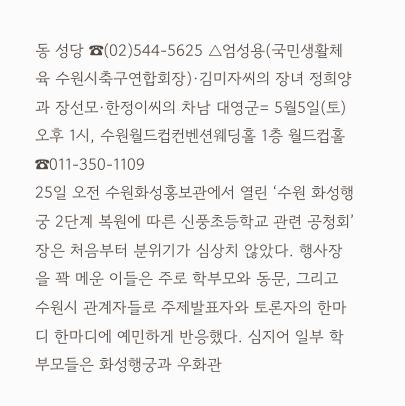동 성당 ☎(02)544-5625 △엄성용(국민생활체육 수원시축구연합회장)·김미자씨의 장녀 정희양과 장선모·한정이씨의 차남 대영군= 5월5일(토) 오후 1시, 수원월드컵컨벤션웨딩홀 1층 월드컵홀 ☎011-350-1109
25일 오전 수원화성홍보관에서 열린 ‘수원 화성행궁 2단계 복원에 따른 신풍초등학교 관련 공청회’장은 처음부터 분위기가 심상치 않았다. 행사장을 꽉 메운 이들은 주로 학부모와 동문, 그리고 수원시 관계자들로 주제발표자와 토론자의 한마디 한마디에 예민하게 반응했다. 심지어 일부 학부모들은 화성행궁과 우화관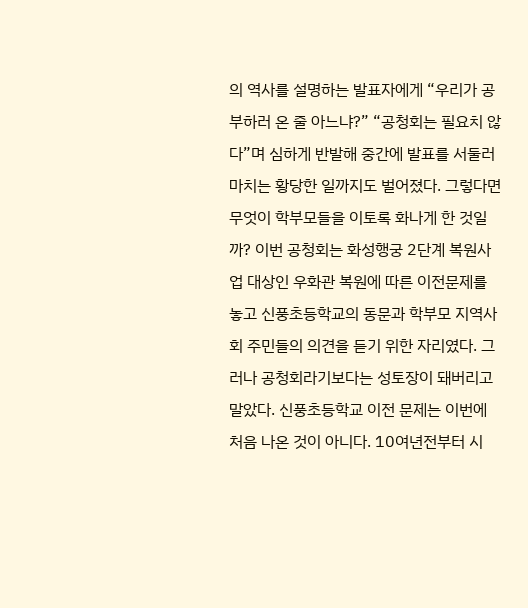의 역사를 설명하는 발표자에게 “우리가 공부하러 온 줄 아느냐?” “공청회는 필요치 않다”며 심하게 반발해 중간에 발표를 서둘러 마치는 황당한 일까지도 벌어졌다. 그렇다면 무엇이 학부모들을 이토록 화나게 한 것일까? 이번 공청회는 화성행궁 2단계 복원사업 대상인 우화관 복원에 따른 이전문제를 놓고 신풍초등학교의 동문과 학부모 지역사회 주민들의 의견을 듣기 위한 자리였다. 그러나 공청회라기보다는 성토장이 돼버리고 말았다. 신풍초등학교 이전 문제는 이번에 처음 나온 것이 아니다. 10여년전부터 시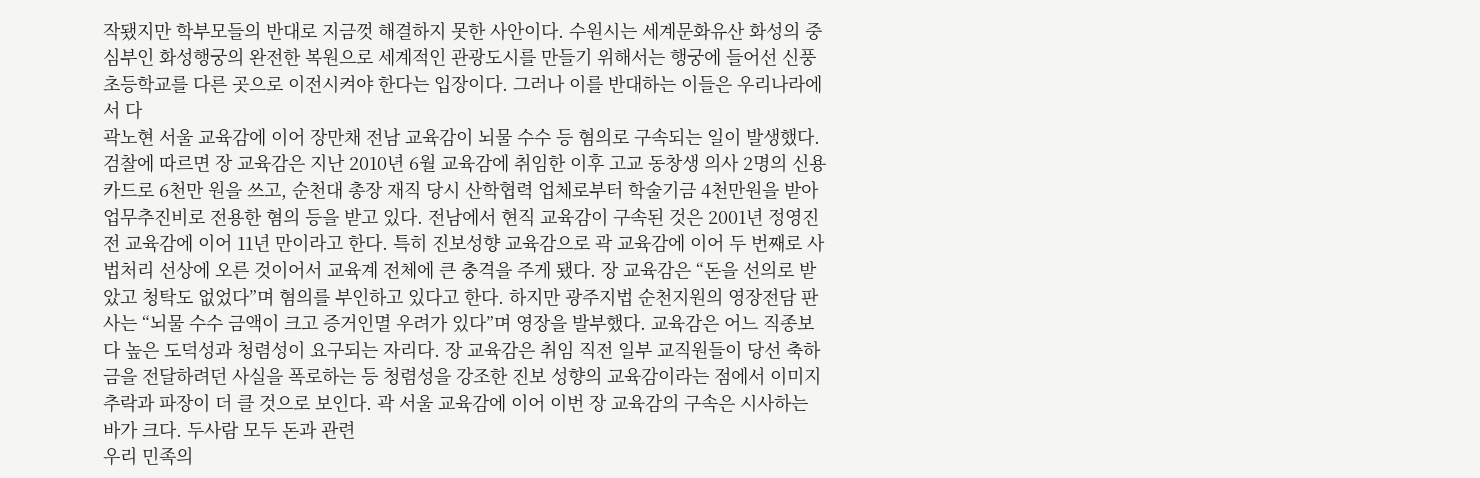작됐지만 학부모들의 반대로 지금껏 해결하지 못한 사안이다. 수원시는 세계문화유산 화성의 중심부인 화성행궁의 완전한 복원으로 세계적인 관광도시를 만들기 위해서는 행궁에 들어선 신풍초등학교를 다른 곳으로 이전시켜야 한다는 입장이다. 그러나 이를 반대하는 이들은 우리나라에서 다
곽노현 서울 교육감에 이어 장만채 전남 교육감이 뇌물 수수 등 혐의로 구속되는 일이 발생했다. 검찰에 따르면 장 교육감은 지난 2010년 6월 교육감에 취임한 이후 고교 동창생 의사 2명의 신용카드로 6천만 원을 쓰고, 순천대 총장 재직 당시 산학협력 업체로부터 학술기금 4천만원을 받아 업무추진비로 전용한 혐의 등을 받고 있다. 전남에서 현직 교육감이 구속된 것은 2001년 정영진 전 교육감에 이어 11년 만이라고 한다. 특히 진보성향 교육감으로 곽 교육감에 이어 두 번째로 사법처리 선상에 오른 것이어서 교육계 전체에 큰 충격을 주게 됐다. 장 교육감은 “돈을 선의로 받았고 청탁도 없었다”며 혐의를 부인하고 있다고 한다. 하지만 광주지법 순천지원의 영장전담 판사는 “뇌물 수수 금액이 크고 증거인멸 우려가 있다”며 영장을 발부했다. 교육감은 어느 직종보다 높은 도덕성과 청렴성이 요구되는 자리다. 장 교육감은 취임 직전 일부 교직원들이 당선 축하금을 전달하려던 사실을 폭로하는 등 청렴성을 강조한 진보 성향의 교육감이라는 점에서 이미지 추락과 파장이 더 클 것으로 보인다. 곽 서울 교육감에 이어 이번 장 교육감의 구속은 시사하는 바가 크다. 두사람 모두 돈과 관련
우리 민족의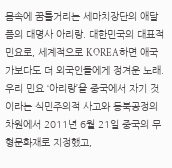몸속에 꿈틀거리는 세마치장단의 애달픔의 대명사 아리랑. 대한민국의 대표적 민요로, 세계적으로 KOREA하면 애국가보다도 더 외국인들에게 정겨운 노래. 우리 민요 ‘아리랑’을 중국에서 자기 것이라는 식민주의적 사고와 동북공정의 차원에서 2011년 6월 21일 중국의 무형문화재로 지정했고,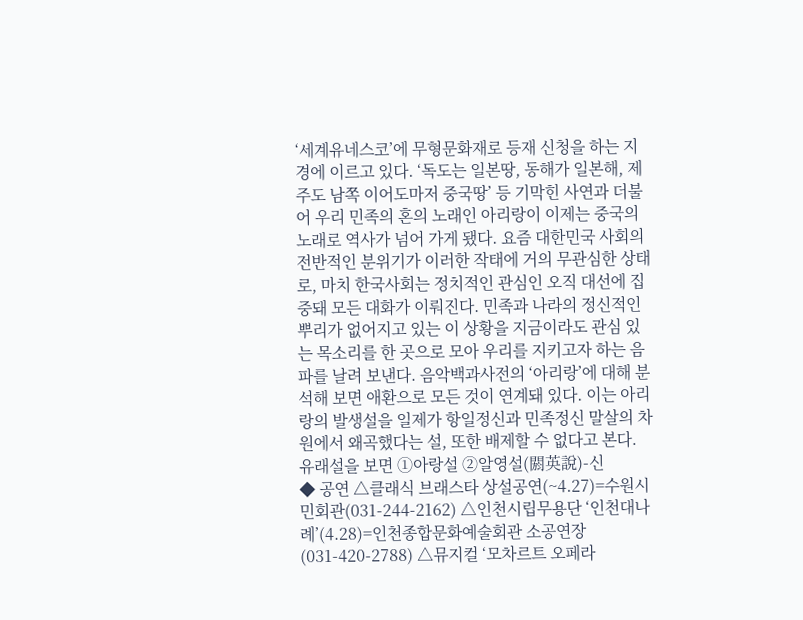‘세계유네스코’에 무형문화재로 등재 신청을 하는 지경에 이르고 있다. ‘독도는 일본땅, 동해가 일본해, 제주도 남쪽 이어도마저 중국땅’ 등 기막힌 사연과 더불어 우리 민족의 혼의 노래인 아리랑이 이제는 중국의 노래로 역사가 넘어 가게 됐다. 요즘 대한민국 사회의 전반적인 분위기가 이러한 작태에 거의 무관심한 상태로, 마치 한국사회는 정치적인 관심인 오직 대선에 집중돼 모든 대화가 이뤄진다. 민족과 나라의 정신적인 뿌리가 없어지고 있는 이 상황을 지금이라도 관심 있는 목소리를 한 곳으로 모아 우리를 지키고자 하는 음파를 날려 보낸다. 음악백과사전의 ‘아리랑’에 대해 분석해 보면 애환으로 모든 것이 연계돼 있다. 이는 아리랑의 발생설을 일제가 항일정신과 민족정신 말살의 차원에서 왜곡했다는 설, 또한 배제할 수 없다고 본다. 유래설을 보면 ①아랑설 ②알영설(閼英說)-신
◆ 공연 △클래식 브래스타 상설공연(~4.27)=수원시민회관(031-244-2162) △인천시립무용단 ‘인천대나례’(4.28)=인천종합문화예술회관 소공연장(031-420-2788) △뮤지컬 ‘모차르트 오페라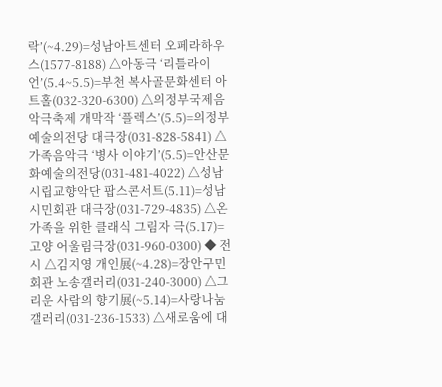락’(~4.29)=성남아트센터 오페라하우스(1577-8188) △아동극 ‘리틀라이언’(5.4~5.5)=부천 복사골문화센터 아트홀(032-320-6300) △의정부국제음악극축제 개막작 ‘플렉스’(5.5)=의정부예술의전당 대극장(031-828-5841) △가족음악극 ‘병사 이야기’(5.5)=안산문화예술의전당(031-481-4022) △성남시립교향악단 팝스콘서트(5.11)=성남시민회관 대극장(031-729-4835) △온가족을 위한 클래식 그림자 극(5.17)=고양 어울림극장(031-960-0300) ◆ 전시 △김지영 개인展(~4.28)=장안구민회관 노송갤러리(031-240-3000) △그리운 사람의 향기展(~5.14)=사랑나눔갤러리(031-236-1533) △새로움에 대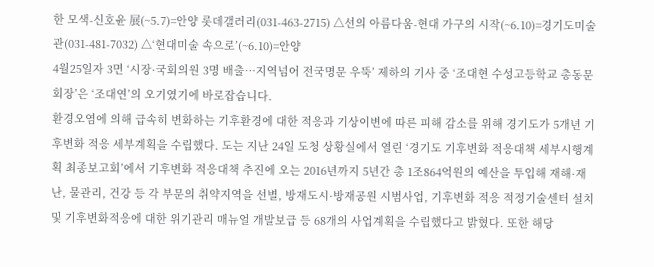한 모색-신호윤 展(~5.7)=안양 롯데갤러리(031-463-2715) △선의 아름다움-현대 가구의 시작(~6.10)=경기도미술관(031-481-7032) △‘현대미술 속으로’(~6.10)=안양
4월25일자 3면 ‘시장·국회의원 3명 배출…지역넘어 전국명문 우뚝’ 제하의 기사 중 ‘조대현 수성고등학교 총동문회장’은 ‘조대연’의 오기였기에 바로잡습니다.
환경오염에 의해 급속히 변화하는 기후환경에 대한 적응과 기상이변에 따른 피해 감소를 위해 경기도가 5개년 기후변화 적응 세부계획을 수립했다. 도는 지난 24일 도청 상황실에서 열린 ‘경기도 기후변화 적응대책 세부시행계획 최종보고회’에서 기후변화 적응대책 추진에 오는 2016년까지 5년간 총 1조864억원의 예산을 투입해 재해·재난, 물관리, 건강 등 각 부문의 취약지역을 선별, 방재도시·방재공원 시범사업, 기후변화 적응 적정기술센터 설치 및 기후변화적응에 대한 위기관리 매뉴얼 개발보급 등 68개의 사업계획을 수립했다고 밝혔다. 또한 해당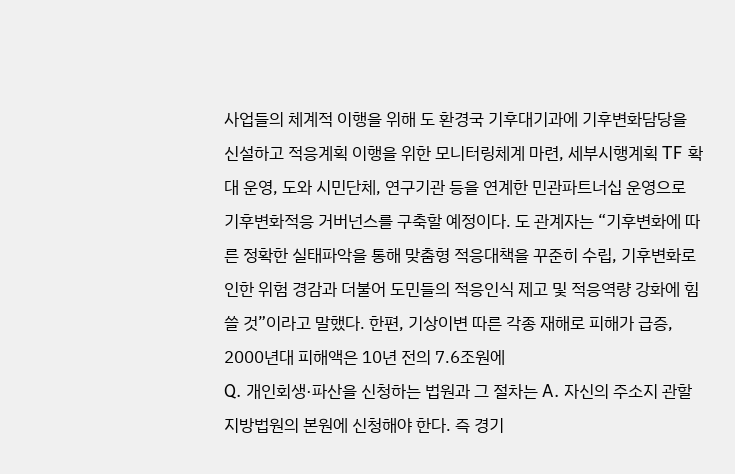사업들의 체계적 이행을 위해 도 환경국 기후대기과에 기후변화담당을 신설하고 적응계획 이행을 위한 모니터링체계 마련, 세부시행계획 TF 확대 운영, 도와 시민단체, 연구기관 등을 연계한 민관파트너십 운영으로 기후변화적응 거버넌스를 구축할 예정이다. 도 관계자는 “기후변화에 따른 정확한 실태파악을 통해 맞춤형 적응대책을 꾸준히 수립, 기후변화로 인한 위험 경감과 더불어 도민들의 적응인식 제고 및 적응역량 강화에 힘쓸 것”이라고 말했다. 한편, 기상이변 따른 각종 재해로 피해가 급증, 2000년대 피해액은 10년 전의 7.6조원에
Q. 개인회생·파산을 신청하는 법원과 그 절차는 A. 자신의 주소지 관할 지방법원의 본원에 신청해야 한다. 즉 경기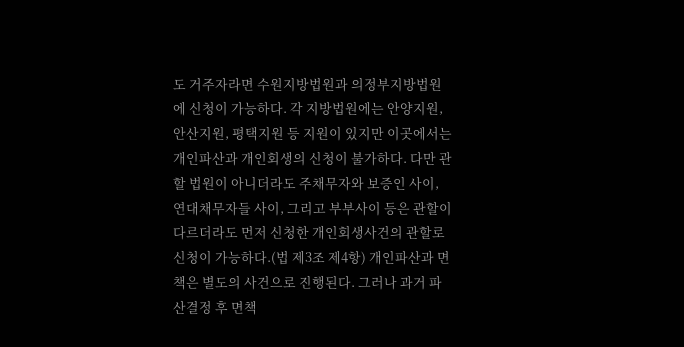도 거주자라면 수원지방법원과 의정부지방법원에 신청이 가능하다. 각 지방법원에는 안양지원, 안산지원, 평택지원 등 지원이 있지만 이곳에서는 개인파산과 개인회생의 신청이 불가하다. 다만 관할 법원이 아니더라도 주채무자와 보증인 사이, 연대채무자들 사이, 그리고 부부사이 등은 관할이 다르더라도 먼저 신청한 개인회생사건의 관할로 신청이 가능하다.(법 제3조 제4항) 개인파산과 면책은 별도의 사건으로 진행된다. 그러나 과거 파산결정 후 면책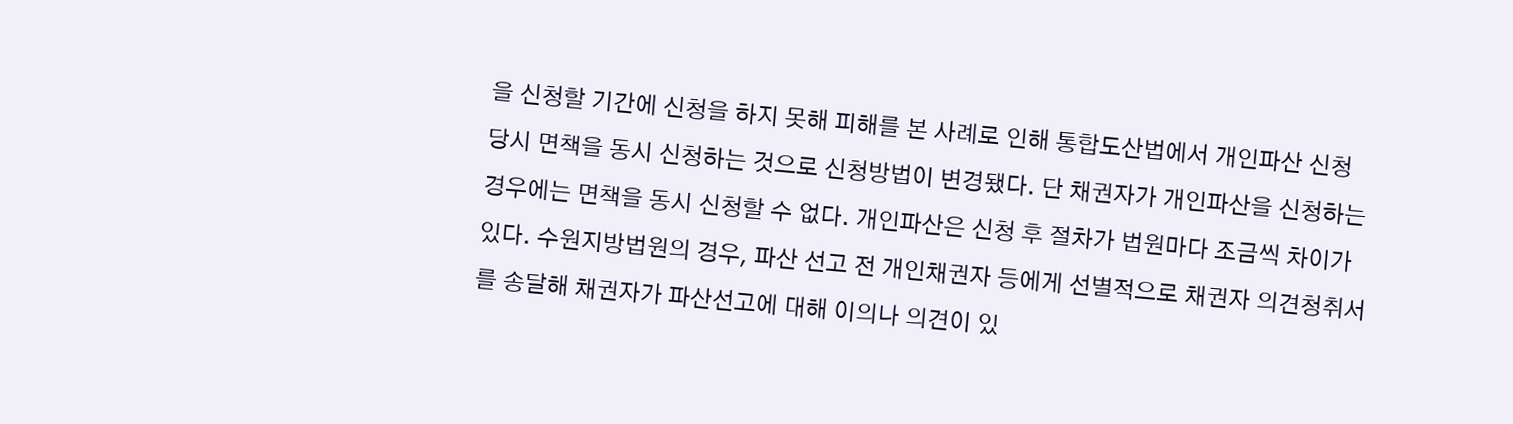을 신청할 기간에 신청을 하지 못해 피해를 본 사례로 인해 통합도산법에서 개인파산 신청 당시 면책을 동시 신청하는 것으로 신청방법이 변경됐다. 단 채권자가 개인파산을 신청하는 경우에는 면책을 동시 신청할 수 없다. 개인파산은 신청 후 절차가 법원마다 조금씩 차이가 있다. 수원지방법원의 경우, 파산 선고 전 개인채권자 등에게 선별적으로 채권자 의견청취서를 송달해 채권자가 파산선고에 대해 이의나 의견이 있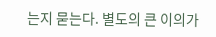는지 묻는다. 별도의 큰 이의가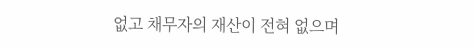없고 채무자의 재산이 전혀 없으며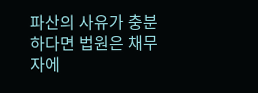파산의 사유가 충분하다면 법원은 채무자에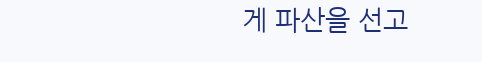게 파산을 선고